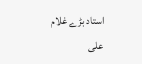استاد بڑے غلام علی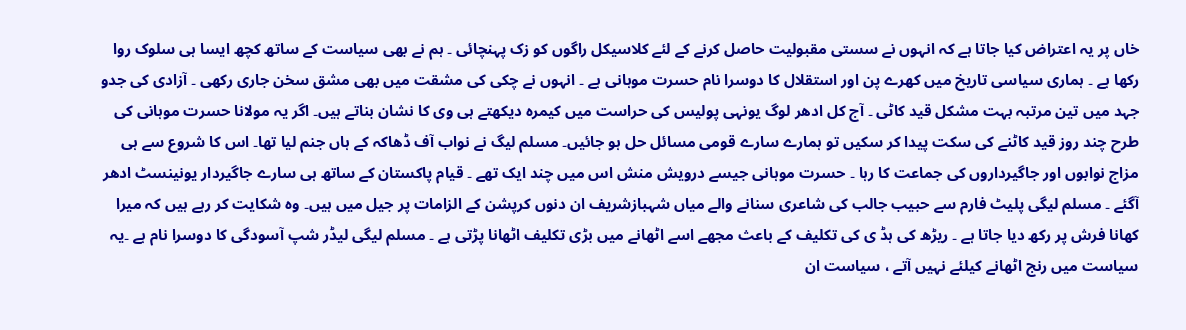خاں پر یہ اعتراض کیا جاتا ہے کہ انہوں نے سستی مقبولیت حاصل کرنے کے لئے کلاسیکل راگوں کو زک پہنچائی ۔ ہم نے بھی سیاست کے ساتھ کچھ ایسا ہی سلوک روا رکھا ہے ۔ ہماری سیاسی تاریخ میں کھرے پن اور استقلال کا دوسرا نام حسرت موہانی ہے ۔ انہوں نے چکی کی مشقت میں بھی مشق سخن جاری رکھی ۔ آزادی کی جدو جہد میں تین مرتبہ بہت مشکل قید کاٹی ۔ آج کل ادھر لوگ یونہی پولیس کی حراست میں کیمرہ دیکھتے ہی وی کا نشان بناتے ہیں۔ اگر یہ مولانا حسرت موہانی کی طرح چند روز قید کاٹنے کی سکت پیدا کر سکیں تو ہمارے سارے قومی مسائل حل ہو جائیں۔ مسلم لیگ نے نواب آف ڈھاکہ کے ہاں جنم لیا تھا۔ اس کا شروع سے ہی مزاج نوابوں اور جاگیرداروں کی جماعت کا رہا ۔ حسرت موہانی جیسے درویش منش اس میں چند ایک تھے ۔ قیام پاکستان کے ساتھ ہی سارے جاگیردار یونینسٹ ادھر آگئے ۔ مسلم لیگی پلیٹ فارم سے حبیب جالب کی شاعری سنانے والے میاں شہبازشریف ان دنوں کرپشن کے الزامات پر جیل میں ہیں۔ وہ شکایت کر رہے ہیں کہ میرا کھانا فرش پر رکھ دیا جاتا ہے ۔ ریڑھ کی ہڈ ی کی تکلیف کے باعث مجھے اسے اٹھانے میں بڑی تکلیف اٹھانا پڑتی ہے ۔ مسلم لیگی لیڈر شپ آسودگی کا دوسرا نام ہے ۔یہ سیاست میں رنج اٹھانے کیلئے نہیں آتے ، سیاست ان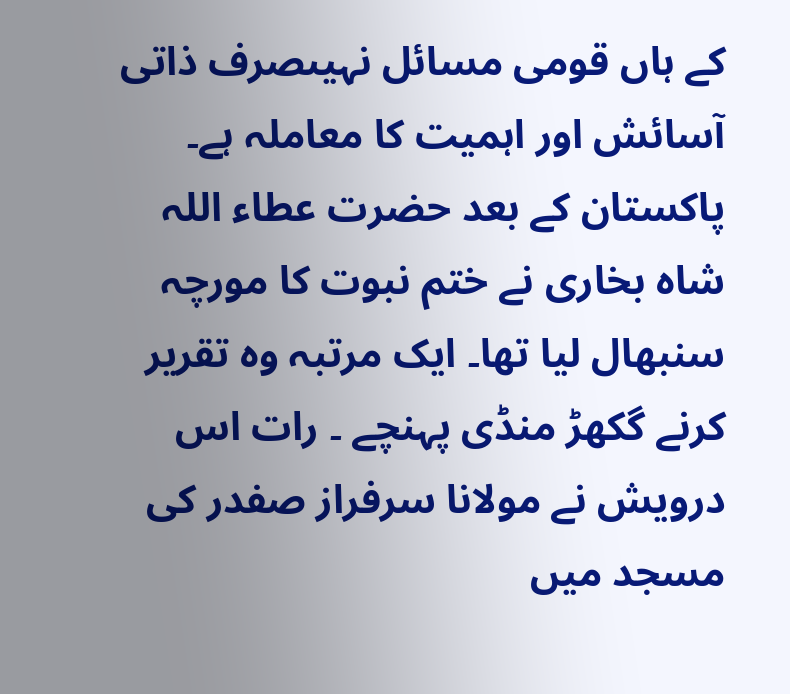کے ہاں قومی مسائل نہیںصرف ذاتی آسائش اور اہمیت کا معاملہ ہے۔ پاکستان کے بعد حضرت عطاء اللہ شاہ بخاری نے ختم نبوت کا مورچہ سنبھال لیا تھا۔ ایک مرتبہ وہ تقریر کرنے گکھڑ منڈی پہنچے ۔ رات اس درویش نے مولانا سرفراز صفدر کی مسجد میں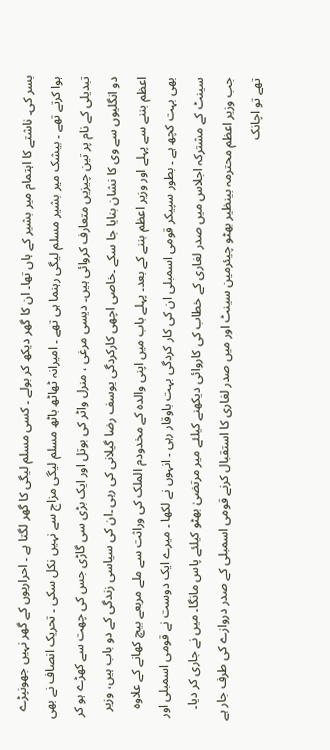بسر کی۔ ناشتے کا اہتمام میر بشیر کے ہاں تھا۔ ان کا گھر دیکھ کر بولے ۔ کسی مسلم لیگی کا گھر لگتا ہے ۔ احراریوں کے گھر نہیں جھونپڑے ہوا کرتے تھے ۔ بیشک میر بشیر مسلم لیگی رہنما ہی تھے ۔ امیرانہ ٹھاٹھ باٹھ مسلم لیگی مزاج سے نہیں نکل سکی ۔ تحریک انصاف نے بھی تبدیلی کے نام پر تین چیزیں متعارف کروائی ہیں۔ دیسی مرغی ، منرل واٹر کی بوتل اور ایک بڑی سی گاڑی جس کی چھت سے کھڑے ہو کر دو انگلیوں سے وی کا نشان بنایا جا سکے ۔خاصی اچھی کارکردگی یوسف رضا گیلانی کی رہی ۔ان کی سیاسی زندگی کے دو باب ہیں، وزیر اعظم بننے سے پہلے اور وزیر اعظم بننے کے بعد۔ پہلے باب میں اپنی والدہ کے مخدودم الملک کی وراثت سے ملے مربعے بیچ کھانے کے علاوہ بھی بہت کچھ ہے ۔ بطور سپیکر قومی اسمبلی ان کی کار کردگی بہت باوقار رہی ۔ انہوں نے لکھا ۔ میرے ایک دوست نے قومی اسمبلی اور سینٹ کے مشترکہ اجلاس میں صدر لغاری کے خطاب کی کاروائی دیکھنے کیلئے میر مرتضیٰ بھٹو کیلئے پاس مانگا۔ میں نے جاری کر دیا۔ جب وزیر اعظم محترمہ بینظیر بھٹو چیئرمین سینٹ اور میں صدر لغاری کا استقبال کرنے قومی اسمبلی کے صدر دروازے کی طرف جار ہے تھے تو اچانک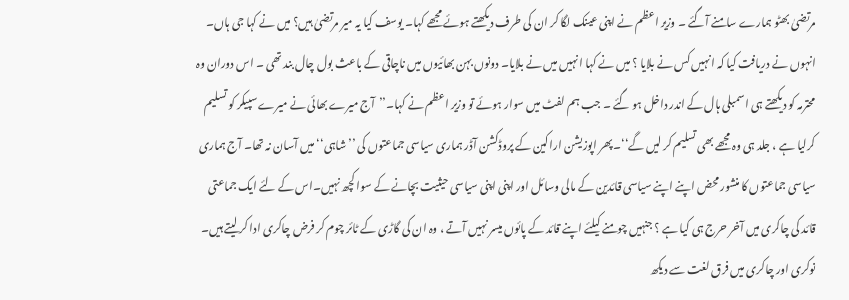مرتضیٰ بھٹو ہمارے سامنے آگئے ۔ وزیر اعظم نے اپنی عینک لگا کر ان کی طرف دیکھتے ہوئے مجھے کہا۔ یوسف کیا یہ میر مرتضیٰ ہیں؟ میں نے کہا جی ہاں۔ انہوں نے دریافت کیا کہ انہیں کس نے بلایا ؟ میں نے کہا انہیں میں نے بلایا۔ دونوں بہن بھائیوں میں ناچاقی کے باعث بول چال بند تھی ۔ اس دوران وہ محترمہ کو دیکھتے ہی اسمبلی ہال کے اندر داخل ہو گئے ۔ جب ہم لفٹ میں سوار ہوئے تو وزیر اعظم نے کہا۔’’آج میرے بھائی نے میرے سپیکر کو تسلیم کرلیا ہے ، جلد ہی وہ مجھے بھی تسلیم کر لیں گے‘‘۔پھر اپوزیشن اراکین کے پروڈکشن آڈر ہماری سیاسی جماعتوں کی ’’شاہی‘‘ میں آسان نہ تھا۔ آج ہماری سیاسی جماعتوں کا منشور محض اپنے اپنے سیاسی قائدین کے مالی وسائل اور اپنی اپنی سیاسی حیثیت بچانے کے سوا کچھ نہیں۔اس کے لئے ایک جماعتی قائد کی چاکری میں آخر حرج ہی کیا ہے ؟ جنہیں چومنے کیلئے اپنے قائد کے پائوں میسر نہیں آتے ، وہ ان کی گاڑی کے ٹائر چوم کر فرض چاکری ادا کر لیتے ہیں۔ نوکری اور چاکری میں فرق لغت سے دیکھ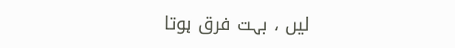لیں ، بہت فرق ہوتا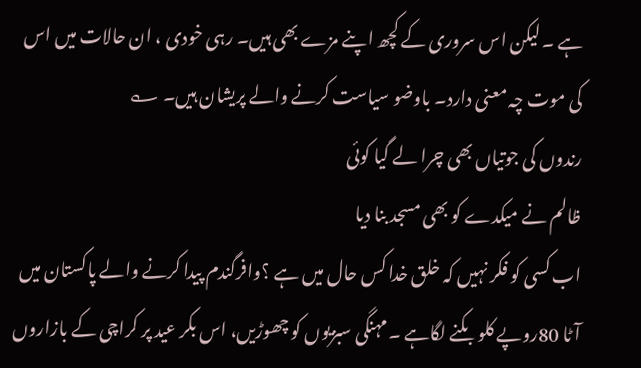ہے ۔ لیکن اس سروری کے کچھ اپنے مزے بھی ہیں۔ رہی خودی ، ان حالات میں اس کی موت چہ معنی دارد۔ باوضو سیاست کرنے والے پریشان ہیں۔ ؎
رندوں کی جوتیاں بھی چرا لے گیا کوئی
ظالم نے میکدے کو بھی مسجد بنا دیا
اب کسی کو فکر نہیں کہ خلق خدا کس حال میں ہے ؟وافرگندم پیدا کرنے والے پاکستان میں آٹا 80روپے کلو بکنے لگاہے ۔مہنگی سبزیوں کو چھوڑیں، اس بکر عید پر کراچی کے بازاروں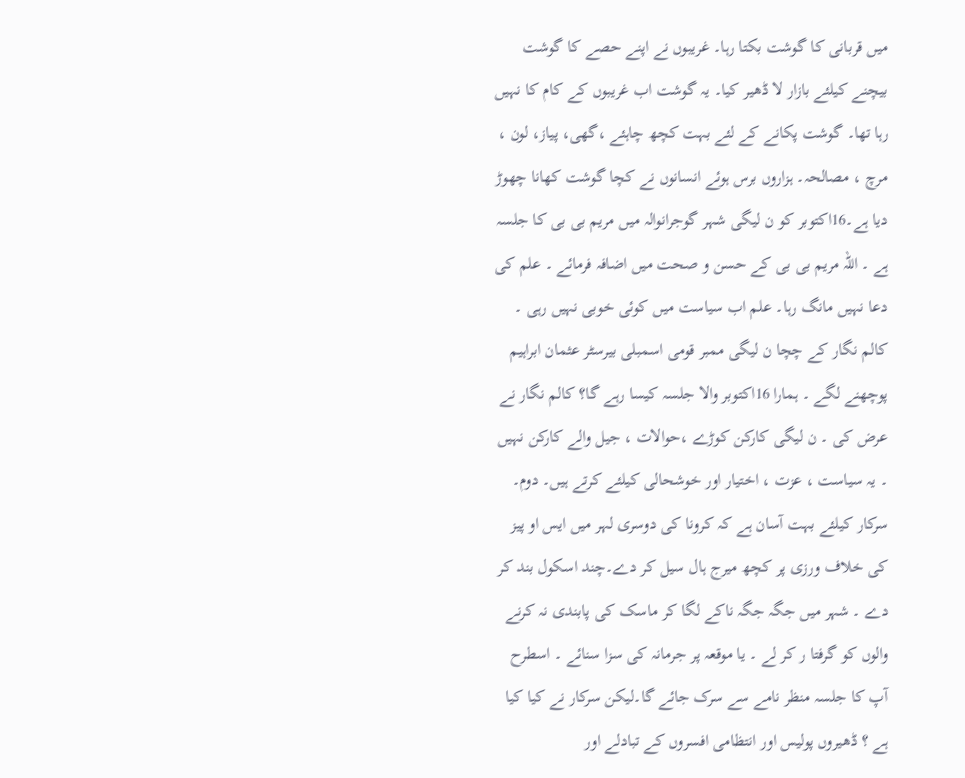میں قربانی کا گوشت بکتا رہا۔ غریبوں نے اپنے حصے کا گوشت بیچنے کیلئے بازار لا ڈھیر کیا۔ یہ گوشت اب غریبوں کے کام کا نہیں رہا تھا۔ گوشت پکانے کے لئے بہت کچھ چاہئے ،گھی، پیاز، لون ، مرچ ، مصالحہ۔ ہزاروں برس ہوئے انسانوں نے کچا گوشت کھانا چھوڑ دیا ہے۔16اکتوبر کو ن لیگی شہر گوجرانوالہ میں مریم بی بی کا جلسہ ہے ۔ اللہ مریم بی بی کے حسن و صحت میں اضافہ فرمائے ۔ علم کی دعا نہیں مانگ رہا۔ علم اب سیاست میں کوئی خوبی نہیں رہی ۔ کالم نگار کے چچا ن لیگی ممبر قومی اسمبلی بیرسٹر عثمان ابراہیم پوچھنے لگے ۔ ہمارا 16اکتوبر والا جلسہ کیسا رہے گا؟ کالم نگار نے عرض کی ۔ ن لیگی کارکن کوڑے ،حوالات ، جیل والے کارکن نہیں ۔ یہ سیاست ، عزت ، اختیار اور خوشحالی کیلئے کرتے ہیں۔ دوم۔ سرکار کیلئے بہت آسان ہے کہ کرونا کی دوسری لہر میں ایس او پیز کی خلاف ورزی پر کچھ میرج ہال سیل کر دے۔چند اسکول بند کر دے ۔ شہر میں جگہ جگہ ناکے لگا کر ماسک کی پابندی نہ کرنے والوں کو گرفتا ر کر لے ۔ یا موقعہ پر جرمانہ کی سزا سنائے ۔ اسطرح آپ کا جلسہ منظر نامے سے سرک جائے گا۔لیکن سرکار نے کیا کیا ہے ؟ ڈھیروں پولیس اور انتظامی افسروں کے تبادلے اور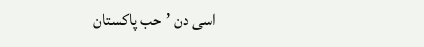اسی دن ’حب پاکستان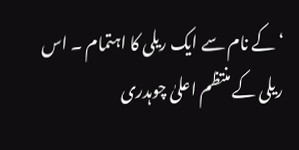‘ کے نام سے ایک ریلی کا اہتمام ۔ اس ریلی کے منتظم اعلیٰ چوہدری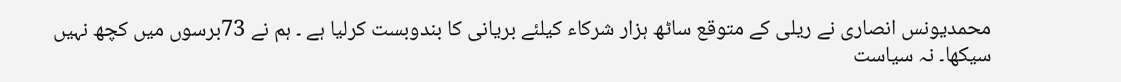محمدیونس انصاری نے ریلی کے متوقع ساٹھ ہزار شرکاء کیلئے بریانی کا بندوبست کرلیا ہے ۔ ہم نے 73برسوں میں کچھ نہیں سیکھا۔ نہ سیاست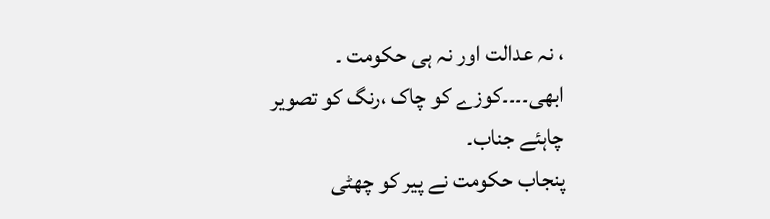، نہ عدالت اور نہ ہی حکومت ۔ ابھی۔۔۔۔کوزے کو چاک ،رنگ کو تصویر چاہئے جناب۔
پنجاب حکومت نے پیر کو چھٹی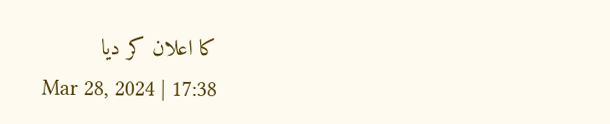کا اعلان کر دیا
Mar 28, 2024 | 17:38